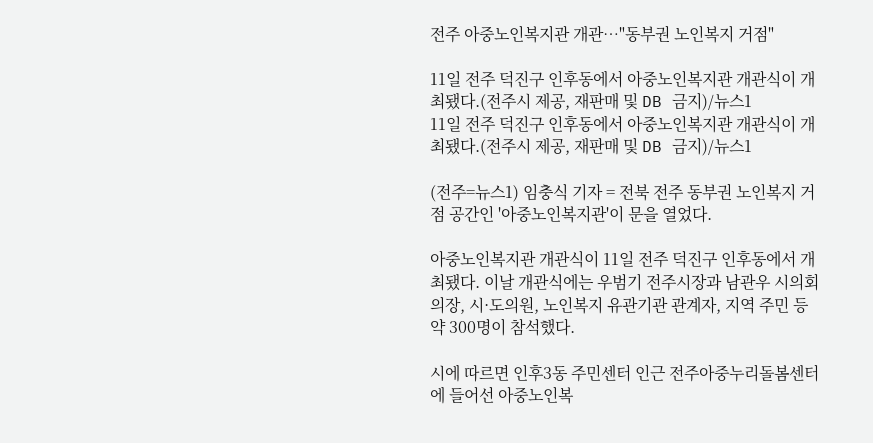전주 아중노인복지관 개관…"동부권 노인복지 거점"

11일 전주 덕진구 인후동에서 아중노인복지관 개관식이 개최됐다.(전주시 제공, 재판매 및 DB 금지)/뉴스1
11일 전주 덕진구 인후동에서 아중노인복지관 개관식이 개최됐다.(전주시 제공, 재판매 및 DB 금지)/뉴스1

(전주=뉴스1) 임충식 기자 = 전북 전주 동부권 노인복지 거점 공간인 '아중노인복지관'이 문을 열었다.

아중노인복지관 개관식이 11일 전주 덕진구 인후동에서 개최됐다. 이날 개관식에는 우범기 전주시장과 남관우 시의회 의장, 시·도의원, 노인복지 유관기관 관계자, 지역 주민 등 약 300명이 참석했다.

시에 따르면 인후3동 주민센터 인근 전주아중누리돌봄센터에 들어선 아중노인복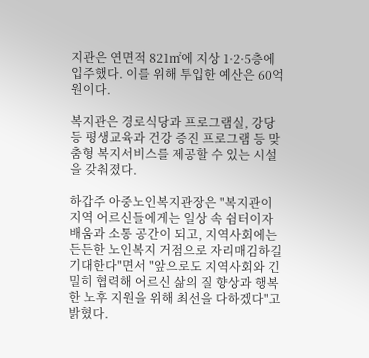지관은 연면적 821㎡에 지상 1·2·5층에 입주했다. 이를 위해 투입한 예산은 60억 원이다.

복지관은 경로식당과 프로그램실, 강당 등 평생교육과 건강 증진 프로그램 등 맞춤형 복지서비스를 제공할 수 있는 시설을 갖춰졌다.

하갑주 아중노인복지관장은 "복지관이 지역 어르신들에게는 일상 속 쉼터이자 배움과 소통 공간이 되고, 지역사회에는 든든한 노인복지 거점으로 자리매김하길 기대한다"면서 "앞으로도 지역사회와 긴밀히 협력해 어르신 삶의 질 향상과 행복한 노후 지원을 위해 최선을 다하겠다"고 밝혔다.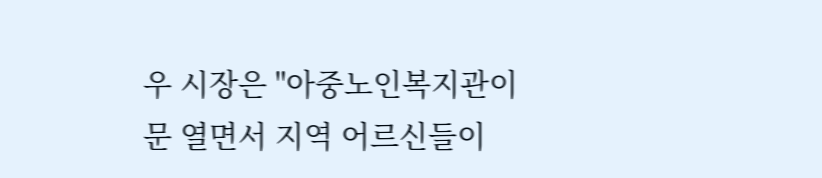우 시장은 "아중노인복지관이 문 열면서 지역 어르신들이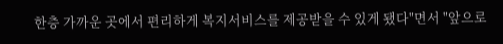한층 가까운 곳에서 편리하게 복지서비스를 제공받을 수 있게 됐다"면서 "앞으로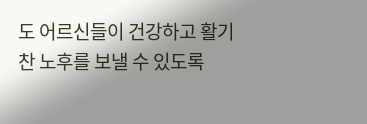도 어르신들이 건강하고 활기찬 노후를 보낼 수 있도록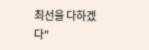최선을 다하겠다"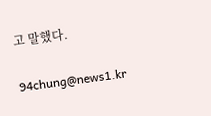고 말했다.

94chung@news1.kr